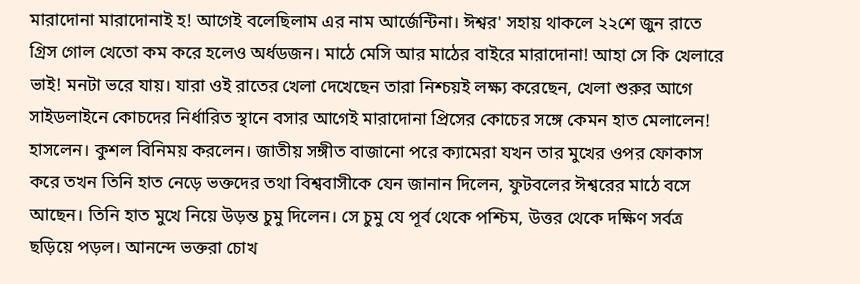মারাদোনা মারাদোনাই হ! আগেই বলেছিলাম এর নাম আর্জেন্টিনা। ঈশ্বর' সহায় থাকলে ২২শে জুন রাতে গ্রিস গোল খেতো কম করে হলেও অর্ধডজন। মাঠে মেসি আর মাঠের বাইরে মারাদোনা! আহা সে কি খেলারে ভাই! মনটা ভরে যায়। যারা ওই রাতের খেলা দেখেছেন তারা নিশ্চয়ই লক্ষ্য করেছেন, খেলা শুরুর আগে সাইডলাইনে কোচদের নির্ধারিত স্থানে বসার আগেই মারাদোনা প্রিসের কোচের সঙ্গে কেমন হাত মেলালেন! হাসলেন। কুশল বিনিময় করলেন। জাতীয় সঙ্গীত বাজানো পরে ক্যামেরা যখন তার মুখের ওপর ফোকাস করে তখন তিনি হাত নেড়ে ভক্তদের তথা বিশ্ববাসীকে যেন জানান দিলেন, ফুটবলের ঈশ্বরের মাঠে বসে আছেন। তিনি হাত মুখে নিয়ে উড়ন্ত চুমু দিলেন। সে চুমু যে পূর্ব থেকে পশ্চিম, উত্তর থেকে দক্ষিণ সর্বত্র ছড়িয়ে পড়ল। আনন্দে ভক্তরা চোখ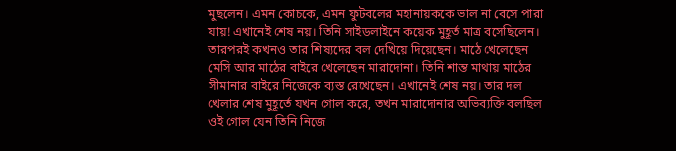মুছলেন। এমন কোচকে, এমন ফুটবলের মহানায়ককে ভাল না বেসে পারা যায়! এখানেই শেষ নয়। তিনি সাইডলাইনে কয়েক মুহূর্ত মাত্র বসেছিলেন। তারপরই কখনও তার শিষ্যদের বল দেখিয়ে দিয়েছেন। মাঠে খেলেছেন মেসি আর মাঠের বাইরে খেলেছেন মারাদোনা। তিনি শান্ত মাথায় মাঠের সীমানার বাইরে নিজেকে ব্যস্ত রেখেছেন। এখানেই শেষ নয়। তার দল খেলার শেষ মুহূর্তে যখন গোল করে, তখন মারাদোনার অভিব্যক্তি বলছিল ওই গোল যেন তিনি নিজে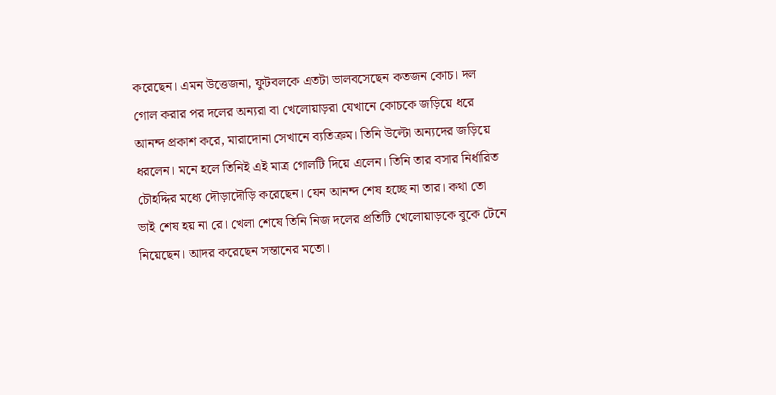করেছেন। এমন উত্তেজনা, ফুটবলকে এতটা ভালবসেছেন কতজন কোচ। দল গোল করার পর দলের অন্যরা বা খেলোয়াড়রা যেখানে কোচকে জড়িয়ে ধরে আনন্দ প্রকাশ করে, মারাদোনা সেখানে ব্যতিক্রম। তিনি উল্টো অন্যদের জড়িয়ে ধরলেন। মনে হলে তিনিই এই মাত্র গোলটি দিয়ে এলেন। তিনি তার বসার নির্ধারিত চৌহদ্দির মধ্যে দৌড়াদৌড়ি করেছেন। যেন আনন্দ শেষ হচ্ছে না তার। কথা তো ভাই শেষ হয় না রে। খেলা শেষে তিনি নিজ দলের প্রতিটি খেলোয়াড়কে বুকে টেনে নিয়েছেন। আদর করেছেন সন্তানের মতো।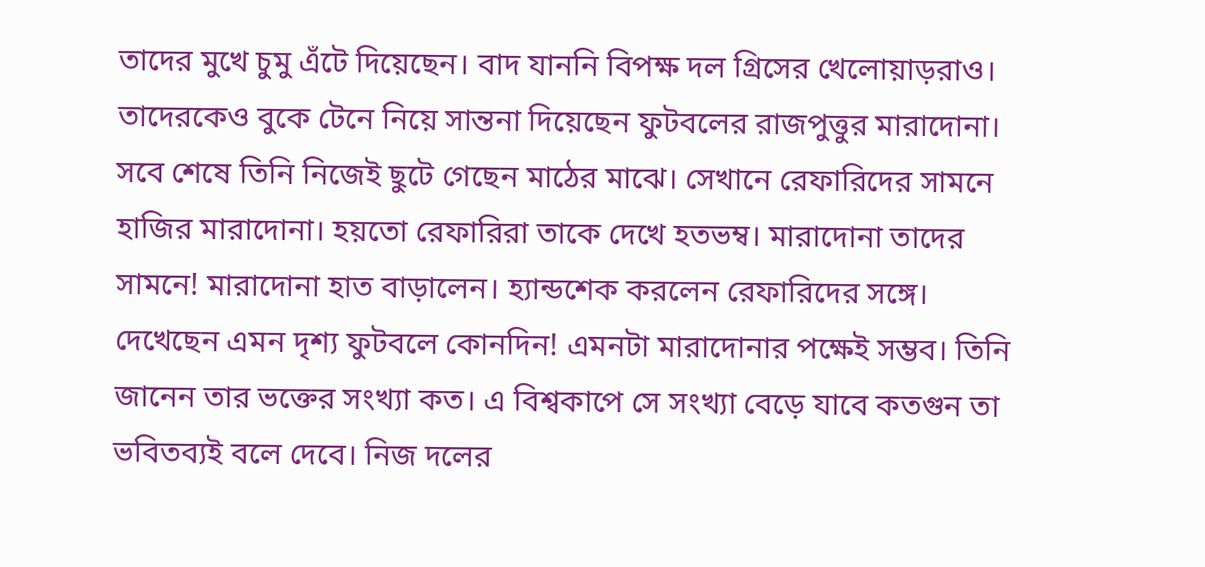তাদের মুখে চুমু এঁটে দিয়েছেন। বাদ যাননি বিপক্ষ দল গ্রিসের খেলোয়াড়রাও। তাদেরকেও বুকে টেনে নিয়ে সান্তনা দিয়েছেন ফুটবলের রাজপুত্তুর মারাদোনা। সবে শেষে তিনি নিজেই ছুটে গেছেন মাঠের মাঝে। সেখানে রেফারিদের সামনে হাজির মারাদোনা। হয়তো রেফারিরা তাকে দেখে হতভম্ব। মারাদোনা তাদের সামনে! মারাদোনা হাত বাড়ালেন। হ্যান্ডশেক করলেন রেফারিদের সঙ্গে। দেখেছেন এমন দৃশ্য ফুটবলে কোনদিন! এমনটা মারাদোনার পক্ষেই সম্ভব। তিনি জানেন তার ভক্তের সংখ্যা কত। এ বিশ্বকাপে সে সংখ্যা বেড়ে যাবে কতগুন তা ভবিতব্যই বলে দেবে। নিজ দলের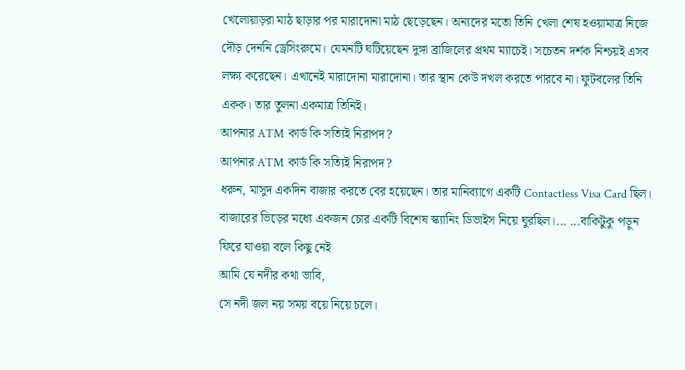খেলোয়াড়রা মাঠ ছাড়ার পর মারাদোনা মাঠ ছেড়েছেন। অন্যদের মতো তিনি খেলা শেষ হওয়ামাত্র নিজে দৌড় দেননি ড্রেসিংরুমে। যেমনটি ঘটিয়েছেন দুঙ্গা ব্রাজিলের প্রথম ম্যাচেই। সচেতন দর্শক নিশ্চয়ই এসব লক্ষ্য করেছেন। এখানেই মারাদোনা মারাদোনা। তার স্থান কেউ দখল করতে পারবে না। ফুটবলের তিনি একক। তার তুলনা একমাত্র তিনিই।
আপনার ATM কার্ড কি সত্যিই নিরাপদ?
আপনার ATM কার্ড কি সত্যিই নিরাপদ?
ধরুন, মাসুদ একদিন বাজার করতে বের হয়েছেন। তার মানিব্যাগে একটি Contactless Visa Card ছিল। বাজারের ভিড়ের মধ্যে একজন চোর একটি বিশেষ স্ক্যানিং ডিভাইস নিয়ে ঘুরছিল।... ...বাকিটুকু পড়ুন
ফিরে যাওয়া বলে কিছু নেই
আমি যে নদীর কথা ভাবি,
সে নদী জল নয় সময় বয়ে নিয়ে চলে।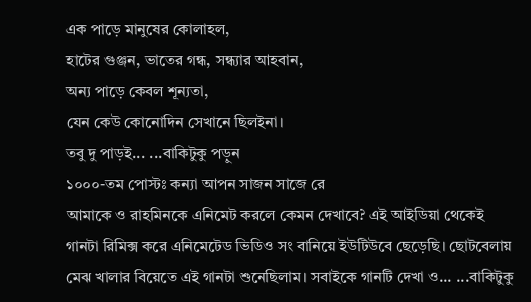এক পাড়ে মানুষের কোলাহল,
হাটের গুঞ্জন, ভাতের গন্ধ, সন্ধ্যার আহবান,
অন্য পাড়ে কেবল শূন্যতা,
যেন কেউ কোনোদিন সেখানে ছিলইনা।
তবু দু পাড়ই... ...বাকিটুকু পড়ুন
১০০০-তম পোস্টঃ কন্যা আপন সাজন সাজে রে
আমাকে ও রাহমিনকে এনিমেট করলে কেমন দেখাবে? এই আইডিয়া থেকেই গানটা রিমিক্স করে এনিমেটেড ভিডিও সং বানিয়ে ইউটিউবে ছেড়েছি। ছোটবেলায় মেঝ খালার বিয়েতে এই গানটা শুনেছিলাম। সবাইকে গানটি দেখা ও... ...বাকিটুকু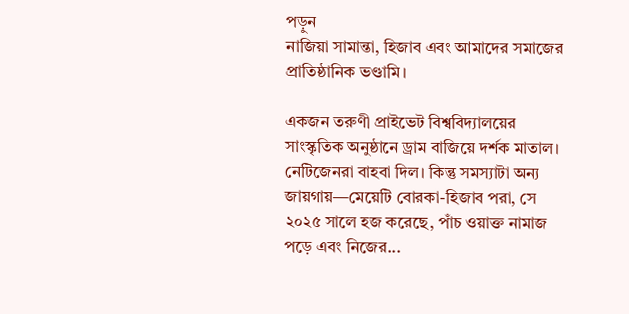পড়ুন
নাজিয়া সামান্তা, হিজাব এবং আমাদের সমাজের প্রাতিষ্ঠানিক ভণ্ডামি।

একজন তরুণী প্রাইভেট বিশ্ববিদ্যালয়ের সাংস্কৃতিক অনুষ্ঠানে ড্রাম বাজিয়ে দর্শক মাতাল। নেটিজেনরা বাহবা দিল। কিন্তু সমস্যাটা অন্য জায়গায়—মেয়েটি বোরকা-হিজাব পরা, সে ২০২৫ সালে হজ করেছে, পাঁচ ওয়াক্ত নামাজ পড়ে এবং নিজের...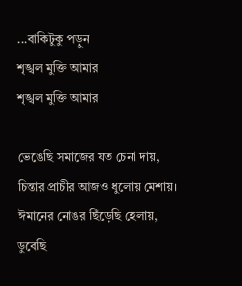...বাকিটুকু পড়ুন
শৃঙ্খল মুক্তি আমার
শৃঙ্খল মুক্তি আমার

ভেঙেছি সমাজের যত চেনা দায়,
চিন্তার প্রাচীর আজও ধুলোয় মেশায়।
ঈমানের নোঙর ছিঁড়েছি হেলায়,
ডুবেছি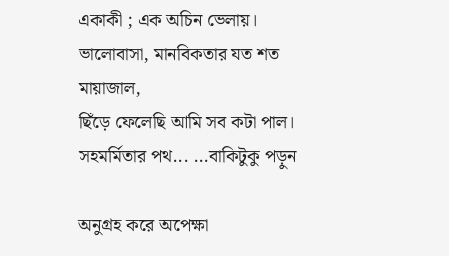একাকী ; এক অচিন ভেলায়।
ভালোবাসা, মানবিকতার যত শত মায়াজাল,
ছিঁড়ে ফেলেছি আমি সব কটা পাল।
সহমর্মিতার পথ... ...বাকিটুকু পড়ুন

অনুগ্রহ করে অপেক্ষা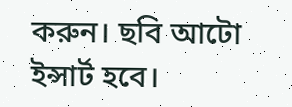করুন। ছবি আটো ইন্সার্ট হবে।